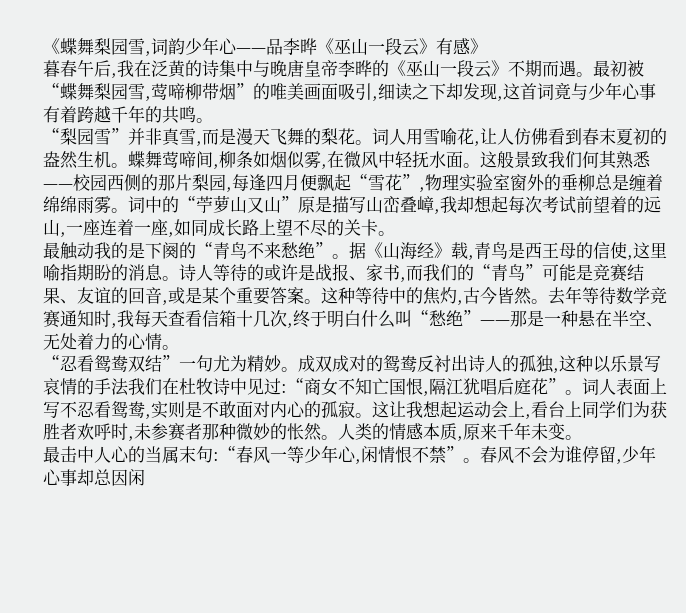《蝶舞梨园雪,词韵少年心——品李晔《巫山一段云》有感》
暮春午后,我在泛黄的诗集中与晚唐皇帝李晔的《巫山一段云》不期而遇。最初被“蝶舞梨园雪,莺啼柳带烟”的唯美画面吸引,细读之下却发现,这首词竟与少年心事有着跨越千年的共鸣。
“梨园雪”并非真雪,而是漫天飞舞的梨花。词人用雪喻花,让人仿佛看到春末夏初的盎然生机。蝶舞莺啼间,柳条如烟似雾,在微风中轻抚水面。这般景致我们何其熟悉——校园西侧的那片梨园,每逢四月便飘起“雪花”,物理实验室窗外的垂柳总是缠着绵绵雨雾。词中的“苧萝山又山”原是描写山峦叠嶂,我却想起每次考试前望着的远山,一座连着一座,如同成长路上望不尽的关卡。
最触动我的是下阕的“青鸟不来愁绝”。据《山海经》载,青鸟是西王母的信使,这里喻指期盼的消息。诗人等待的或许是战报、家书,而我们的“青鸟”可能是竞赛结果、友谊的回音,或是某个重要答案。这种等待中的焦灼,古今皆然。去年等待数学竞赛通知时,我每天查看信箱十几次,终于明白什么叫“愁绝”——那是一种悬在半空、无处着力的心情。
“忍看鸳鸯双结”一句尤为精妙。成双成对的鸳鸯反衬出诗人的孤独,这种以乐景写哀情的手法我们在杜牧诗中见过:“商女不知亡国恨,隔江犹唱后庭花”。词人表面上写不忍看鸳鸯,实则是不敢面对内心的孤寂。这让我想起运动会上,看台上同学们为获胜者欢呼时,未参赛者那种微妙的怅然。人类的情感本质,原来千年未变。
最击中人心的当属末句:“春风一等少年心,闲情恨不禁”。春风不会为谁停留,少年心事却总因闲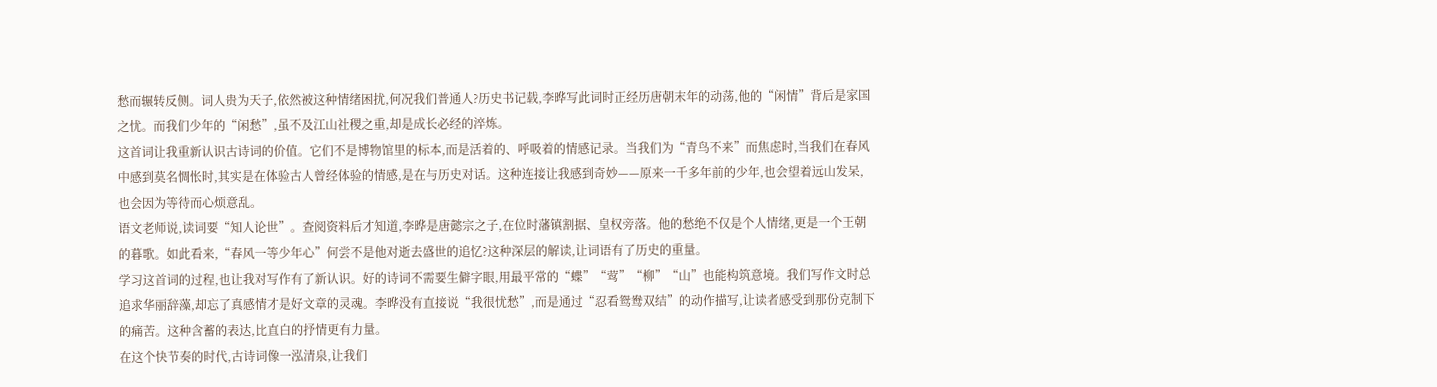愁而辗转反侧。词人贵为天子,依然被这种情绪困扰,何况我们普通人?历史书记载,李晔写此词时正经历唐朝末年的动荡,他的“闲情”背后是家国之忧。而我们少年的“闲愁”,虽不及江山社稷之重,却是成长必经的淬炼。
这首词让我重新认识古诗词的价值。它们不是博物馆里的标本,而是活着的、呼吸着的情感记录。当我们为“青鸟不来”而焦虑时,当我们在春风中感到莫名惆怅时,其实是在体验古人曾经体验的情感,是在与历史对话。这种连接让我感到奇妙——原来一千多年前的少年,也会望着远山发呆,也会因为等待而心烦意乱。
语文老师说,读词要“知人论世”。查阅资料后才知道,李晔是唐懿宗之子,在位时藩镇割据、皇权旁落。他的愁绝不仅是个人情绪,更是一个王朝的暮歌。如此看来,“春风一等少年心”何尝不是他对逝去盛世的追忆?这种深层的解读,让词语有了历史的重量。
学习这首词的过程,也让我对写作有了新认识。好的诗词不需要生僻字眼,用最平常的“蝶”“莺”“柳”“山”也能构筑意境。我们写作文时总追求华丽辞藻,却忘了真感情才是好文章的灵魂。李晔没有直接说“我很忧愁”,而是通过“忍看鸳鸯双结”的动作描写,让读者感受到那份克制下的痛苦。这种含蓄的表达,比直白的抒情更有力量。
在这个快节奏的时代,古诗词像一泓清泉,让我们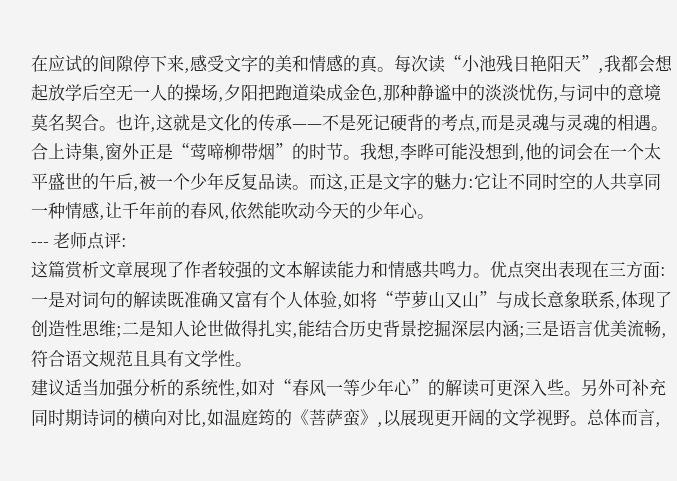在应试的间隙停下来,感受文字的美和情感的真。每次读“小池残日艳阳天”,我都会想起放学后空无一人的操场,夕阳把跑道染成金色,那种静谧中的淡淡忧伤,与词中的意境莫名契合。也许,这就是文化的传承——不是死记硬背的考点,而是灵魂与灵魂的相遇。
合上诗集,窗外正是“莺啼柳带烟”的时节。我想,李晔可能没想到,他的词会在一个太平盛世的午后,被一个少年反复品读。而这,正是文字的魅力:它让不同时空的人共享同一种情感,让千年前的春风,依然能吹动今天的少年心。
--- 老师点评:
这篇赏析文章展现了作者较强的文本解读能力和情感共鸣力。优点突出表现在三方面:一是对词句的解读既准确又富有个人体验,如将“苧萝山又山”与成长意象联系,体现了创造性思维;二是知人论世做得扎实,能结合历史背景挖掘深层内涵;三是语言优美流畅,符合语文规范且具有文学性。
建议适当加强分析的系统性,如对“春风一等少年心”的解读可更深入些。另外可补充同时期诗词的横向对比,如温庭筠的《菩萨蛮》,以展现更开阔的文学视野。总体而言,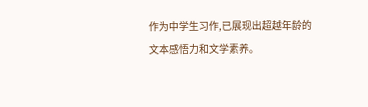作为中学生习作,已展现出超越年龄的文本感悟力和文学素养。